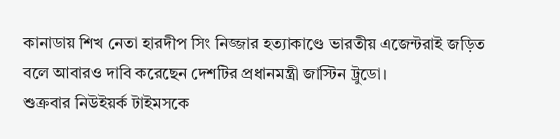কানাডায় শিখ নেতা হারদীপ সিং নিজ্জার হত্যাকাণ্ডে ভারতীয় এজেন্টরাই জড়িত বলে আবারও দাবি করেছেন দেশটির প্রধানমন্ত্রী জাস্টিন ট্রুডো।
শুক্রবার নিউইয়র্ক টাইমসকে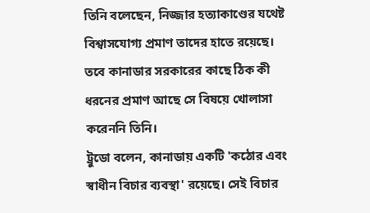তিনি বলেছেন, নিজ্জার হত্যাকাণ্ডের যথেষ্ট বিশ্বাসযোগ্য প্রমাণ তাদের হাতে রয়েছে। তবে কানাডার সরকারের কাছে ঠিক কী ধরনের প্রমাণ আছে সে বিষয়ে খোলাসা করেননি তিনি।
ট্রুডো বলেন, কানাডায় একটি 'কঠোর এবং স্বাধীন বিচার ব্যবস্থা' রয়েছে। সেই বিচার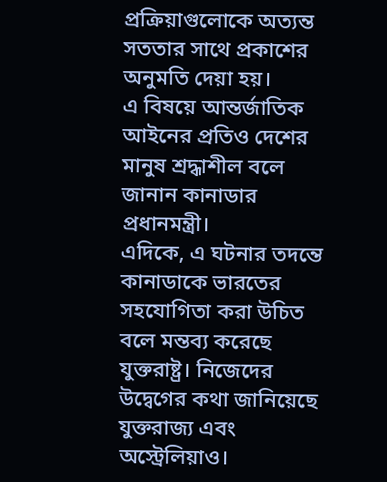প্রক্রিয়াগুলোকে অত্যন্ত সততার সাথে প্রকাশের অনুমতি দেয়া হয়।
এ বিষয়ে আন্তর্জাতিক আইনের প্রতিও দেশের মানুষ শ্রদ্ধাশীল বলে জানান কানাডার প্রধানমন্ত্রী।
এদিকে, এ ঘটনার তদন্তে কানাডাকে ভারতের সহযোগিতা করা উচিত বলে মন্তব্য করেছে যুক্তরাষ্ট্র। নিজেদের উদ্বেগের কথা জানিয়েছে যুক্তরাজ্য এবং অস্ট্রেলিয়াও।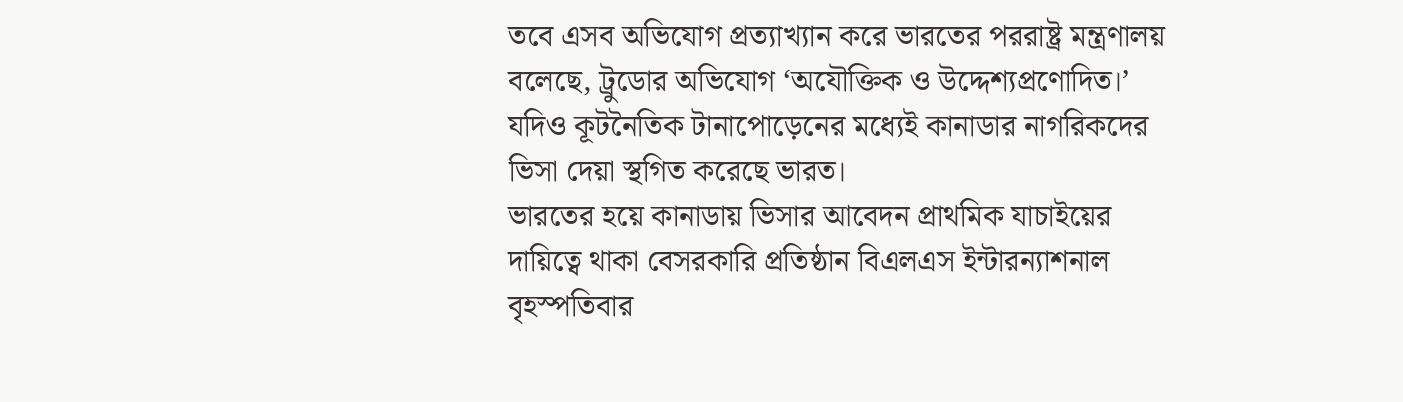তবে এসব অভিযোগ প্রত্যাখ্যান করে ভারতের পররাষ্ট্র মন্ত্রণালয় বলেছে, ট্রুডোর অভিযোগ ‘অযৌক্তিক ও উদ্দেশ্যপ্রণোদিত।’
যদিও কূটনৈতিক টানাপোড়েনের মধ্যেই কানাডার নাগরিকদের ভিসা দেয়া স্থগিত করেছে ভারত।
ভারতের হয়ে কানাডায় ভিসার আবেদন প্রাথমিক যাচাইয়ের দায়িত্বে থাকা বেসরকারি প্রতিষ্ঠান বিএলএস ইন্টারন্যাশনাল বৃহস্পতিবার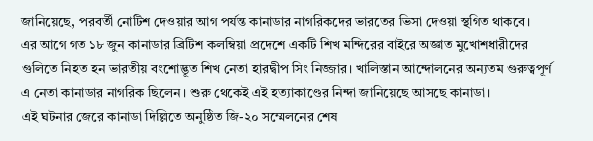জানিয়েছে, পরবর্তী নোটিশ দেওয়ার আগ পর্যন্ত কানাডার নাগরিকদের ভারতের ভিসা দেওয়া স্থগিত থাকবে।
এর আগে গত ১৮ জুন কানাডার ব্রিটিশ কলম্বিয়া প্রদেশে একটি শিখ মন্দিরের বাইরে অজ্ঞাত মুখোশধারীদের গুলিতে নিহত হন ভারতীয় বংশোদ্ভূত শিখ নেতা হারদ্বীপ সিং নিজ্জার। খালিস্তান আন্দোলনের অন্যতম গুরুত্বপূর্ণ এ নেতা কানাডার নাগরিক ছিলেন। শুরু থেকেই এই হত্যাকাণ্ডের নিন্দা জানিয়েছে আসছে কানাডা।
এই ঘটনার জেরে কানাডা দিল্লিতে অনুষ্ঠিত জি-২০ সম্মেলনের শেষ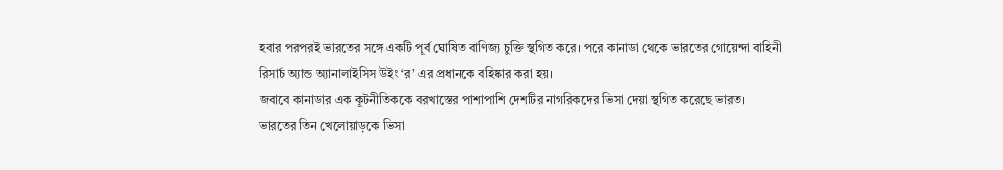হবার পরপরই ভারতের সঙ্গে একটি পূর্ব ঘোষিত বাণিজ্য চুক্তি স্থগিত করে। পরে কানাডা থেকে ভারতের গোয়েন্দা বাহিনী রিসার্চ অ্যান্ড অ্যানালাইসিস উইং ‘র’ এর প্রধানকে বহিষ্কার করা হয়।
জবাবে কানাডার এক কূটনীতিককে বরখাস্তের পাশাপাশি দেশটির নাগরিকদের ভিসা দেয়া স্থগিত করেছে ভারত।
ভারতের তিন খেলোয়াড়কে ভিসা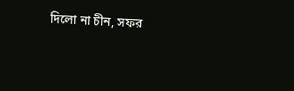দিলো না চীন, সফর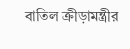বাতিল ক্রীড়ামন্ত্রীর